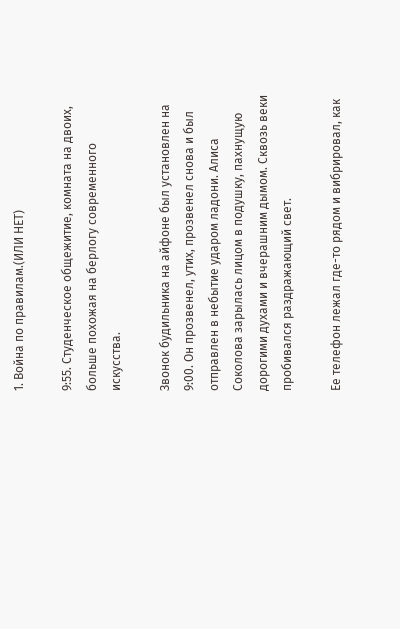1. Война по правилам.(ИЛИ НЕТ)

9:55. Студенческое общежитие, комната на двоих, больше похожая на берлогу современного искусства.

Звонок будильника на айфоне был установлен на 9:00. Он прозвенел, утих, прозвенел снова и был отправлен в небытие ударом ладони. Алиса Соколова зарылась лицом в подушку, пахнущую дорогими духами и вчерашним дымом. Сквозь веки пробивался раздражающий свет.

Ее телефон лежал где-то рядом и вибрировал, как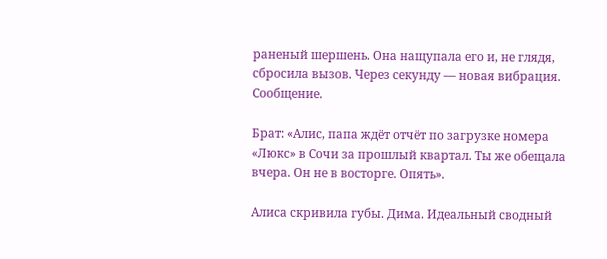раненый шершень. Она нащупала его и, не глядя, сбросила вызов. Через секунду — новая вибрация. Сообщение.

Брат: «Алис, папа ждёт отчёт по загрузке номера «Люкс» в Сочи за прошлый квартал. Ты же обещала вчера. Он не в восторге. Опять».

Алиса скривила губы. Дима. Идеальный сводный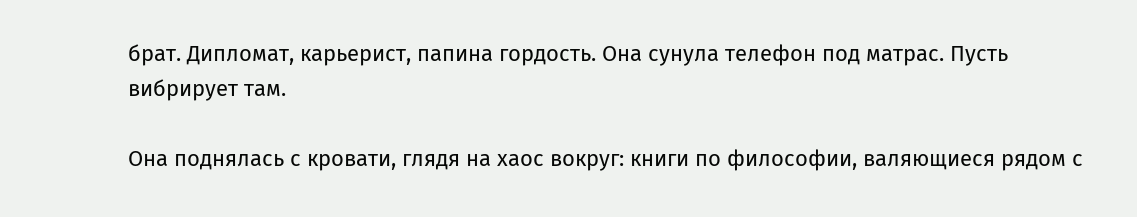брат. Дипломат, карьерист, папина гордость. Она сунула телефон под матрас. Пусть вибрирует там.

Она поднялась с кровати, глядя на хаос вокруг: книги по философии, валяющиеся рядом с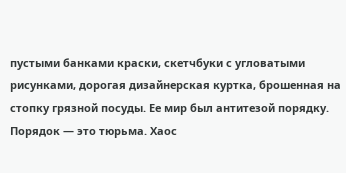пустыми банками краски, скетчбуки с угловатыми рисунками, дорогая дизайнерская куртка, брошенная на стопку грязной посуды. Ее мир был антитезой порядку. Порядок — это тюрьма. Хаос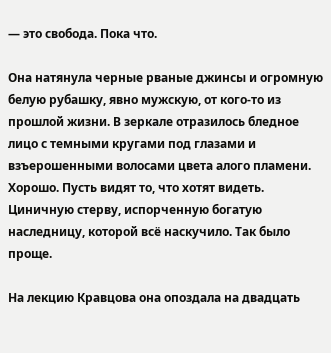— это свобода. Пока что.

Она натянула черные рваные джинсы и огромную белую рубашку, явно мужскую, от кого-то из прошлой жизни. В зеркале отразилось бледное лицо с темными кругами под глазами и взъерошенными волосами цвета алого пламени. Хорошо. Пусть видят то, что хотят видеть. Циничную стерву, испорченную богатую наследницу, которой всё наскучило. Так было проще.

На лекцию Кравцова она опоздала на двадцать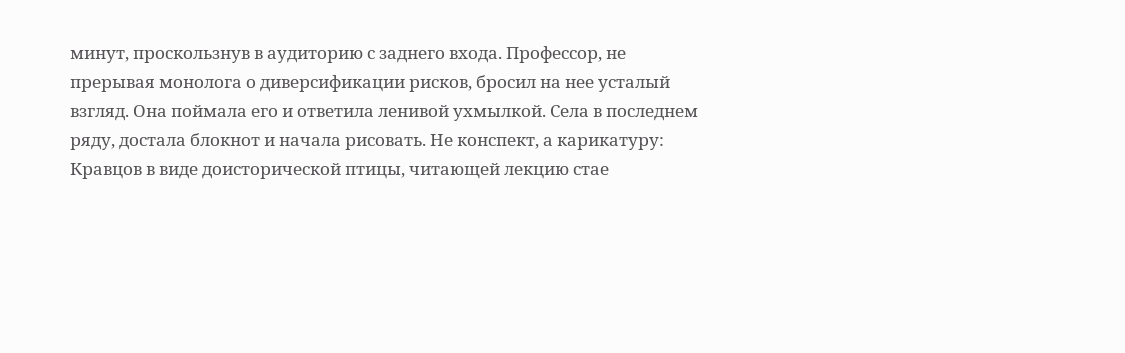минут, проскользнув в аудиторию с заднего входа. Профессор, не прерывая монолога о диверсификации рисков, бросил на нее усталый взгляд. Она поймала его и ответила ленивой ухмылкой. Села в последнем ряду, достала блокнот и начала рисовать. Не конспект, а карикатуру: Кравцов в виде доисторической птицы, читающей лекцию стае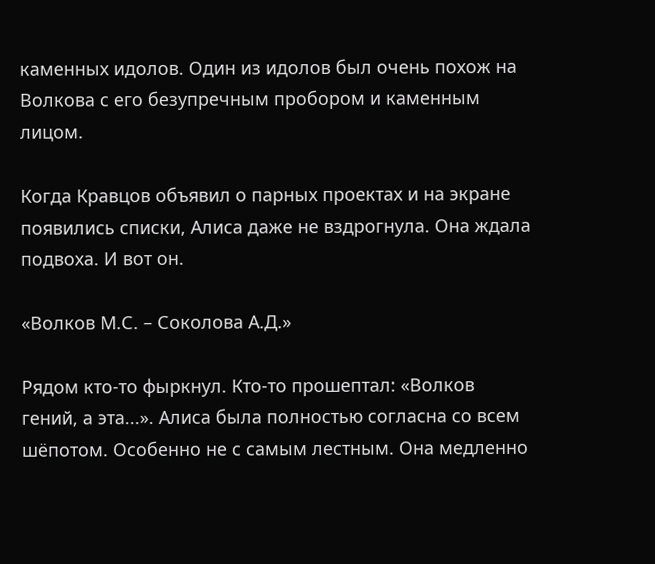каменных идолов. Один из идолов был очень похож на Волкова с его безупречным пробором и каменным лицом.

Когда Кравцов объявил о парных проектах и на экране появились списки, Алиса даже не вздрогнула. Она ждала подвоха. И вот он.

«Волков М.С. – Соколова А.Д.»

Рядом кто-то фыркнул. Кто-то прошептал: «Волков гений, а эта...». Алиса была полностью согласна со всем шёпотом. Особенно не с самым лестным. Она медленно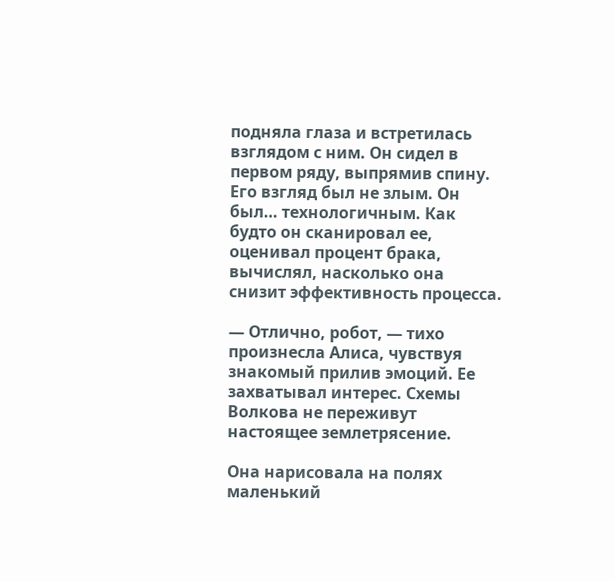подняла глаза и встретилась взглядом с ним. Он сидел в первом ряду, выпрямив спину. Его взгляд был не злым. Он был… технологичным. Как будто он сканировал ее, оценивал процент брака, вычислял, насколько она снизит эффективность процесса.

— Отлично, робот, — тихо произнесла Алиса, чувствуя знакомый прилив эмоций. Ее захватывал интерес. Схемы Волкова не переживут настоящее землетрясение.

Она нарисовала на полях маленький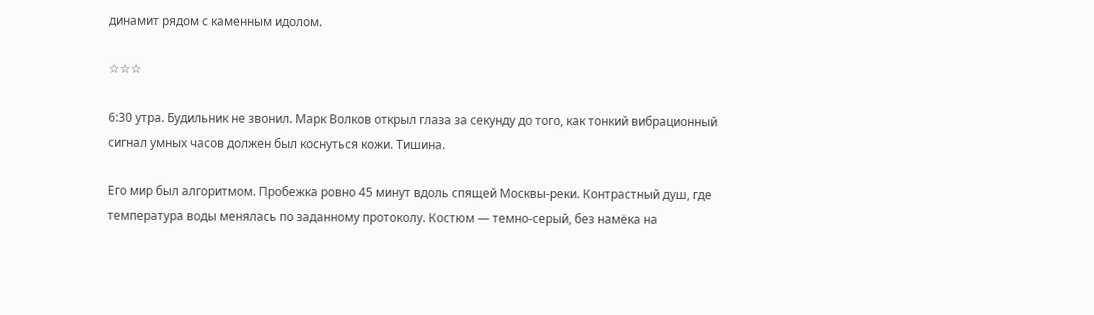динамит рядом с каменным идолом.

☆☆☆

6:30 утра. Будильник не звонил. Марк Волков открыл глаза за секунду до того, как тонкий вибрационный сигнал умных часов должен был коснуться кожи. Тишина.

Его мир был алгоритмом. Пробежка ровно 45 минут вдоль спящей Москвы-реки. Контрастный душ, где температура воды менялась по заданному протоколу. Костюм — темно-серый, без намёка на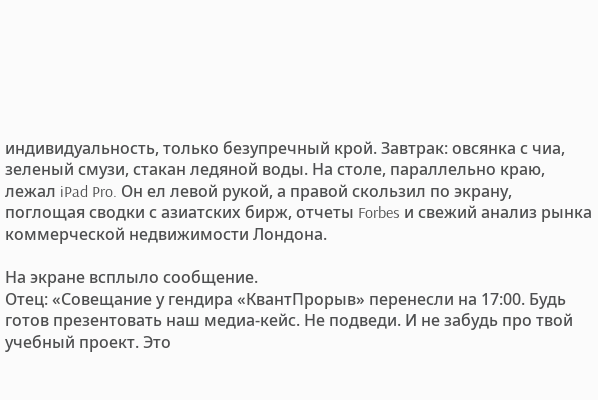индивидуальность, только безупречный крой. Завтрак: овсянка с чиа, зеленый смузи, стакан ледяной воды. На столе, параллельно краю, лежал iPad Pro. Он ел левой рукой, а правой скользил по экрану, поглощая сводки с азиатских бирж, отчеты Forbes и свежий анализ рынка коммерческой недвижимости Лондона.

На экране всплыло сообщение.
Отец: «Совещание у гендира «КвантПрорыв» перенесли на 17:00. Будь готов презентовать наш медиа-кейс. Не подведи. И не забудь про твой учебный проект. Это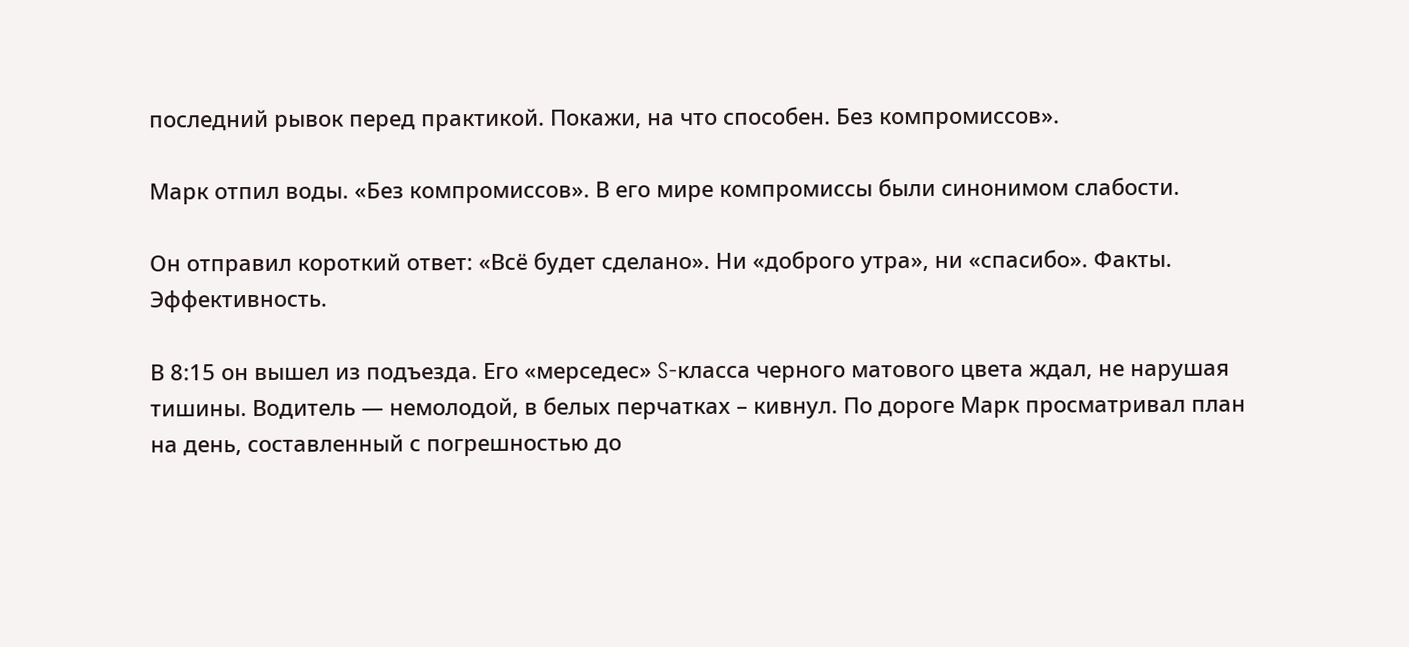последний рывок перед практикой. Покажи, на что способен. Без компромиссов».

Марк отпил воды. «Без компромиссов». В его мире компромиссы были синонимом слабости.

Он отправил короткий ответ: «Всё будет сделано». Ни «доброго утра», ни «спасибо». Факты. Эффективность.

В 8:15 он вышел из подъезда. Его «мерседес» S-класса черного матового цвета ждал, не нарушая тишины. Водитель — немолодой, в белых перчатках – кивнул. По дороге Марк просматривал план на день, составленный с погрешностью до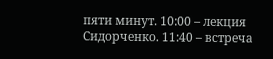пяти минут. 10:00 – лекция Сидорченко. 11:40 – встреча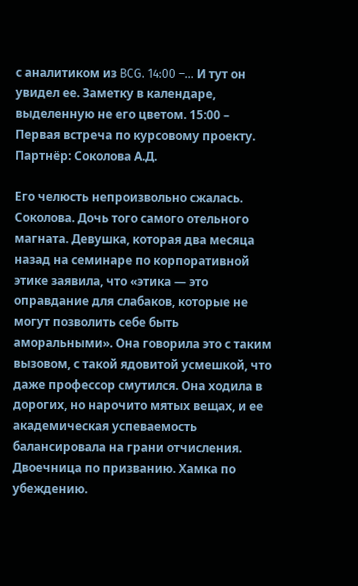с аналитиком из BCG. 14:00 –... И тут он увидел ее. Заметку в календаре, выделенную не его цветом. 15:00 – Первая встреча по курсовому проекту. Партнёр: Соколова А.Д.

Его челюсть непроизвольно сжалась. Соколова. Дочь того самого отельного магната. Девушка, которая два месяца назад на семинаре по корпоративной этике заявила, что «этика — это оправдание для слабаков, которые не могут позволить себе быть аморальными». Она говорила это с таким вызовом, с такой ядовитой усмешкой, что даже профессор смутился. Она ходила в дорогих, но нарочито мятых вещах, и ее академическая успеваемость балансировала на грани отчисления. Двоечница по призванию. Хамка по убеждению.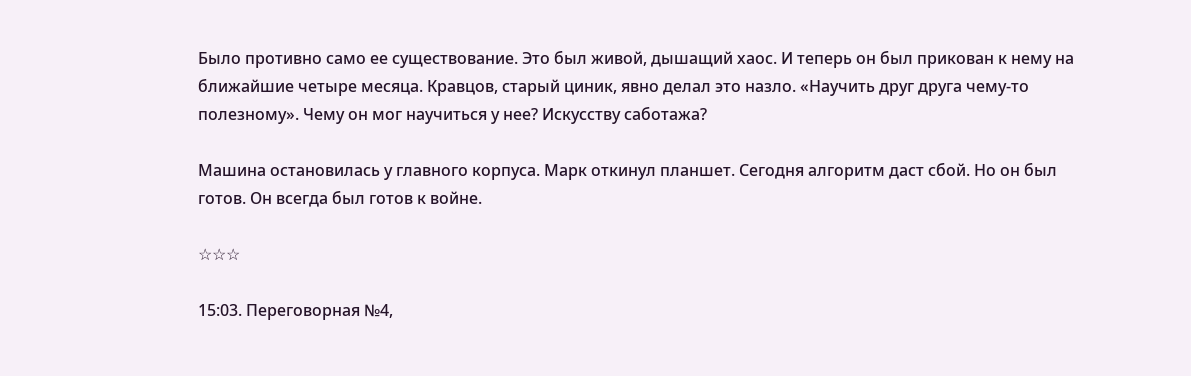Было противно само ее существование. Это был живой, дышащий хаос. И теперь он был прикован к нему на ближайшие четыре месяца. Кравцов, старый циник, явно делал это назло. «Научить друг друга чему-то полезному». Чему он мог научиться у нее? Искусству саботажа?

Машина остановилась у главного корпуса. Марк откинул планшет. Сегодня алгоритм даст сбой. Но он был готов. Он всегда был готов к войне.

☆☆☆

15:03. Переговорная №4,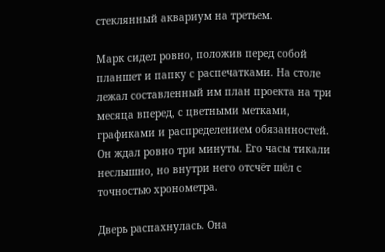стеклянный аквариум на третьем.

Марк сидел ровно, положив перед собой планшет и папку с распечатками. На столе лежал составленный им план проекта на три месяца вперед, с цветными метками, графиками и распределением обязанностей. Он ждал ровно три минуты. Его часы тикали неслышно, но внутри него отсчёт шёл с точностью хронометра.

Дверь распахнулась. Она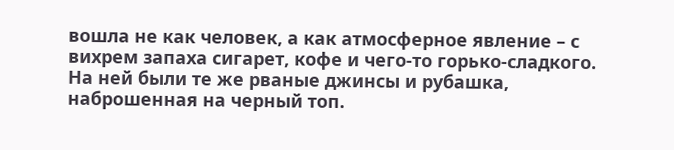вошла не как человек, а как атмосферное явление – с вихрем запаха сигарет, кофе и чего-то горько-сладкого. На ней были те же рваные джинсы и рубашка, наброшенная на черный топ.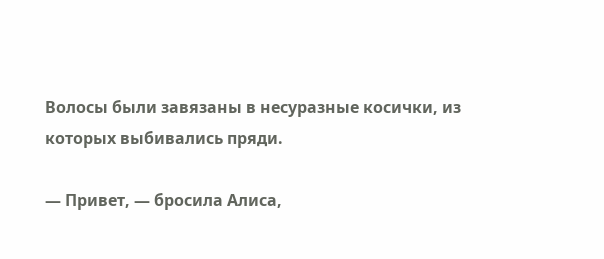Волосы были завязаны в несуразные косички, из которых выбивались пряди.

— Привет, — бросила Алиса,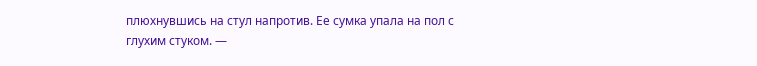плюхнувшись на стул напротив. Ее сумка упала на пол с глухим стуком. —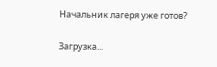Начальник лагеря уже готов?

Загрузка...